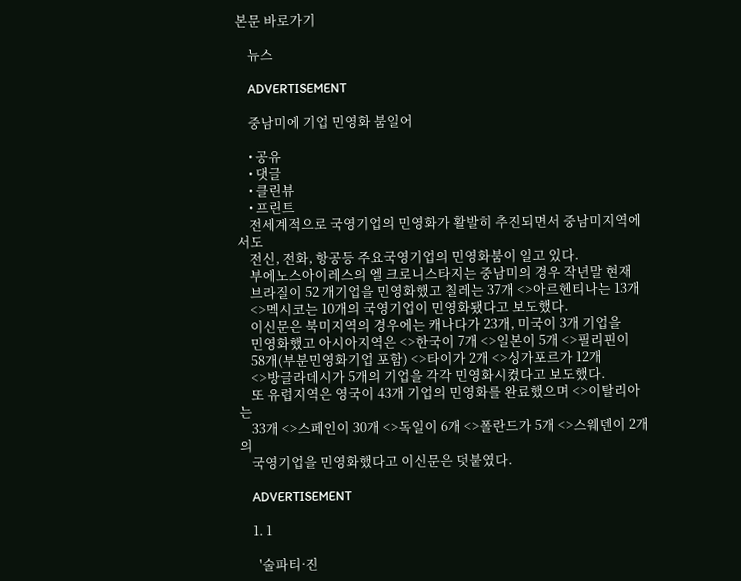본문 바로가기

    뉴스

    ADVERTISEMENT

    중남미에 기업 민영화 붐일어

    • 공유
    • 댓글
    • 클린뷰
    • 프린트
    전세계적으로 국영기업의 민영화가 활발히 추진되면서 중남미지역에서도
    전신, 전화, 항공등 주요국영기업의 민영화붐이 일고 있다.
    부에노스아이레스의 엘 크로니스타지는 중남미의 경우 작년말 현재
    브라질이 52 개기업을 민영화했고 칠레는 37개 <>아르헨티나는 13개
    <>멕시코는 10개의 국영기업이 민영화됐다고 보도했다.
    이신문은 북미지역의 경우에는 캐나다가 23개, 미국이 3개 기업을
    민영화했고 아시아지역은 <>한국이 7개 <>일본이 5개 <>필리핀이
    58개(부분민영화기업 포함) <>타이가 2개 <>싱가포르가 12개
    <>방글라데시가 5개의 기업을 각각 민영화시켰다고 보도했다.
    또 유럽지역은 영국이 43개 기업의 민영화를 완료했으며 <>이탈리아는
    33개 <>스페인이 30개 <>독일이 6개 <>폴란드가 5개 <>스웨덴이 2개의
    국영기업을 민영화했다고 이신문은 덧붙였다.

    ADVERTISEMENT

    1. 1

      '술파티·진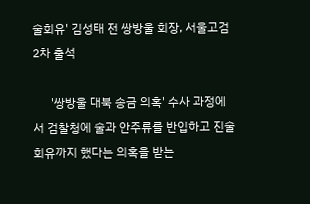술회유' 김성태 전 쌍방울 회장, 서울고검 2차 출석

      '쌍방울 대북 송금 의혹' 수사 과정에서 검찰청에 술과 안주류를 반입하고 진술 회유까지 했다는 의혹을 받는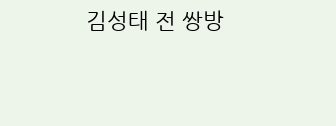김성태 전 쌍방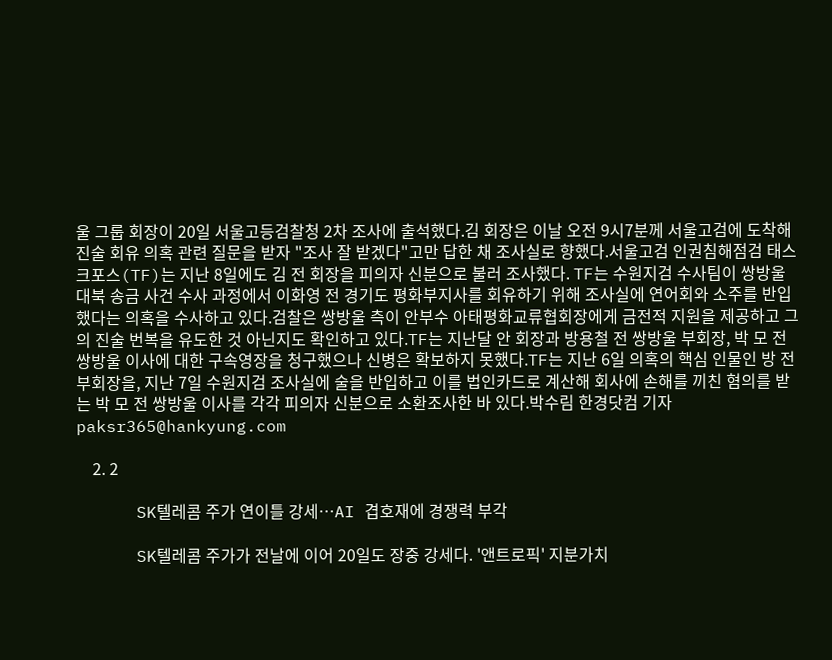울 그룹 회장이 20일 서울고등검찰청 2차 조사에 출석했다.김 회장은 이날 오전 9시7분께 서울고검에 도착해 진술 회유 의혹 관련 질문을 받자 "조사 잘 받겠다"고만 답한 채 조사실로 향했다.서울고검 인권침해점검 태스크포스(TF)는 지난 8일에도 김 전 회장을 피의자 신분으로 불러 조사했다. TF는 수원지검 수사팀이 쌍방울 대북 송금 사건 수사 과정에서 이화영 전 경기도 평화부지사를 회유하기 위해 조사실에 연어회와 소주를 반입했다는 의혹을 수사하고 있다.검찰은 쌍방울 측이 안부수 아태평화교류협회장에게 금전적 지원을 제공하고 그의 진술 번복을 유도한 것 아닌지도 확인하고 있다.TF는 지난달 안 회장과 방용철 전 쌍방울 부회장, 박 모 전 쌍방울 이사에 대한 구속영장을 청구했으나 신병은 확보하지 못했다.TF는 지난 6일 의혹의 핵심 인물인 방 전 부회장을, 지난 7일 수원지검 조사실에 술을 반입하고 이를 법인카드로 계산해 회사에 손해를 끼친 혐의를 받는 박 모 전 쌍방울 이사를 각각 피의자 신분으로 소환조사한 바 있다.박수림 한경닷컴 기자 paksr365@hankyung.com

    2. 2

      SK텔레콤 주가 연이틀 강세…AI 겹호재에 경쟁력 부각

      SK텔레콤 주가가 전날에 이어 20일도 장중 강세다. '앤트로픽' 지분가치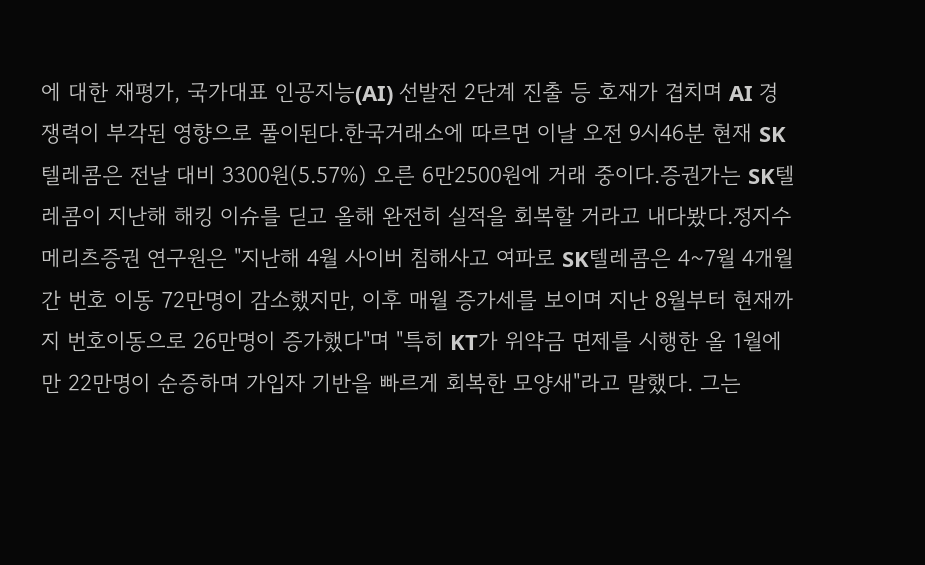에 대한 재평가, 국가대표 인공지능(AI) 선발전 2단계 진출 등 호재가 겹치며 AI 경쟁력이 부각된 영향으로 풀이된다.한국거래소에 따르면 이날 오전 9시46분 현재 SK텔레콤은 전날 대비 3300원(5.57%) 오른 6만2500원에 거래 중이다.증권가는 SK텔레콤이 지난해 해킹 이슈를 딛고 올해 완전히 실적을 회복할 거라고 내다봤다.정지수 메리츠증권 연구원은 "지난해 4월 사이버 침해사고 여파로 SK텔레콤은 4~7월 4개월간 번호 이동 72만명이 감소했지만, 이후 매월 증가세를 보이며 지난 8월부터 현재까지 번호이동으로 26만명이 증가했다"며 "특히 KT가 위약금 면제를 시행한 올 1월에만 22만명이 순증하며 가입자 기반을 빠르게 회복한 모양새"라고 말했다. 그는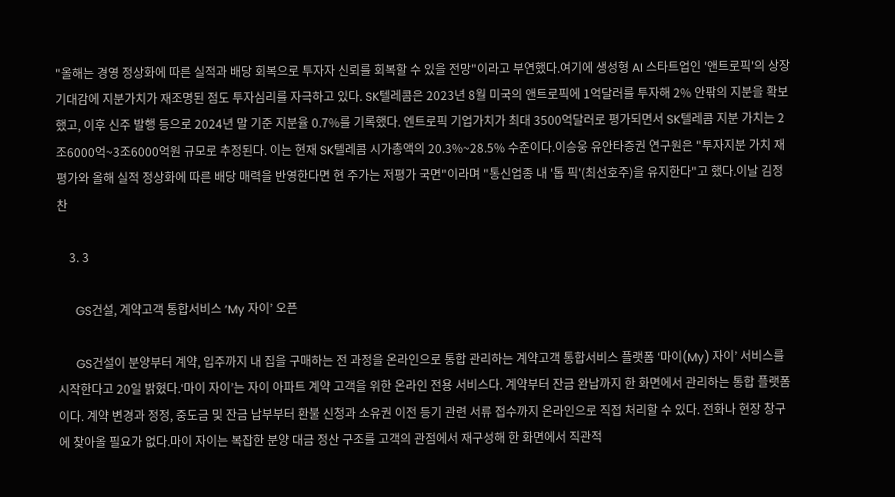"올해는 경영 정상화에 따른 실적과 배당 회복으로 투자자 신뢰를 회복할 수 있을 전망"이라고 부연했다.여기에 생성형 AI 스타트업인 '앤트로픽'의 상장 기대감에 지분가치가 재조명된 점도 투자심리를 자극하고 있다. SK텔레콤은 2023년 8월 미국의 앤트로픽에 1억달러를 투자해 2% 안팎의 지분을 확보했고, 이후 신주 발행 등으로 2024년 말 기준 지분율 0.7%를 기록했다. 엔트로픽 기업가치가 최대 3500억달러로 평가되면서 SK텔레콤 지분 가치는 2조6000억~3조6000억원 규모로 추정된다. 이는 현재 SK텔레콤 시가총액의 20.3%~28.5% 수준이다.이승웅 유안타증권 연구원은 "투자지분 가치 재평가와 올해 실적 정상화에 따른 배당 매력을 반영한다면 현 주가는 저평가 국면"이라며 "통신업종 내 '톱 픽'(최선호주)을 유지한다"고 했다.이날 김정찬

    3. 3

      GS건설, 계약고객 통합서비스 ‘My 자이’ 오픈

      GS건설이 분양부터 계약, 입주까지 내 집을 구매하는 전 과정을 온라인으로 통합 관리하는 계약고객 통합서비스 플랫폼 ‘마이(My) 자이’ 서비스를 시작한다고 20일 밝혔다.‘마이 자이’는 자이 아파트 계약 고객을 위한 온라인 전용 서비스다. 계약부터 잔금 완납까지 한 화면에서 관리하는 통합 플랫폼이다. 계약 변경과 정정, 중도금 및 잔금 납부부터 환불 신청과 소유권 이전 등기 관련 서류 접수까지 온라인으로 직접 처리할 수 있다. 전화나 현장 창구에 찾아올 필요가 없다.마이 자이는 복잡한 분양 대금 정산 구조를 고객의 관점에서 재구성해 한 화면에서 직관적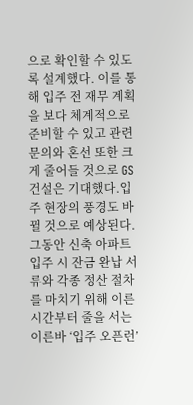으로 확인할 수 있도록 설계했다. 이를 통해 입주 전 재무 계획을 보다 체계적으로 준비할 수 있고 관련 문의와 혼선 또한 크게 줄어들 것으로 GS건설은 기대했다.입주 현장의 풍경도 바뀔 것으로 예상된다. 그동안 신축 아파트 입주 시 잔금 완납 서류와 각종 정산 절차를 마치기 위해 이른 시간부터 줄을 서는 이른바 ‘입주 오픈런’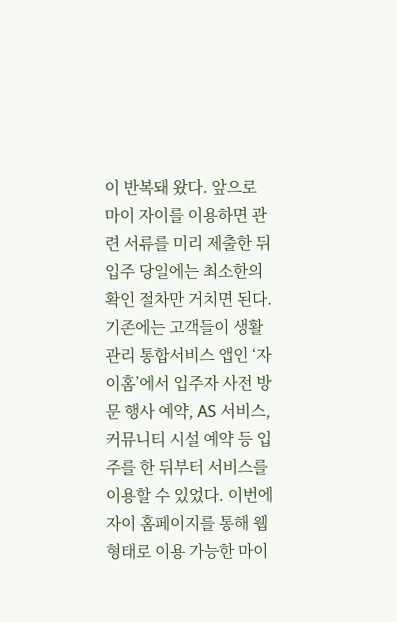이 반복돼 왔다. 앞으로 마이 자이를 이용하면 관련 서류를 미리 제출한 뒤 입주 당일에는 최소한의 확인 절차만 거치면 된다.기존에는 고객들이 생활관리 통합서비스 앱인 ‘자이홈’에서 입주자 사전 방문 행사 예약, AS 서비스, 커뮤니티 시설 예약 등 입주를 한 뒤부터 서비스를 이용할 수 있었다. 이번에 자이 홈페이지를 통해 웹 형태로 이용 가능한 마이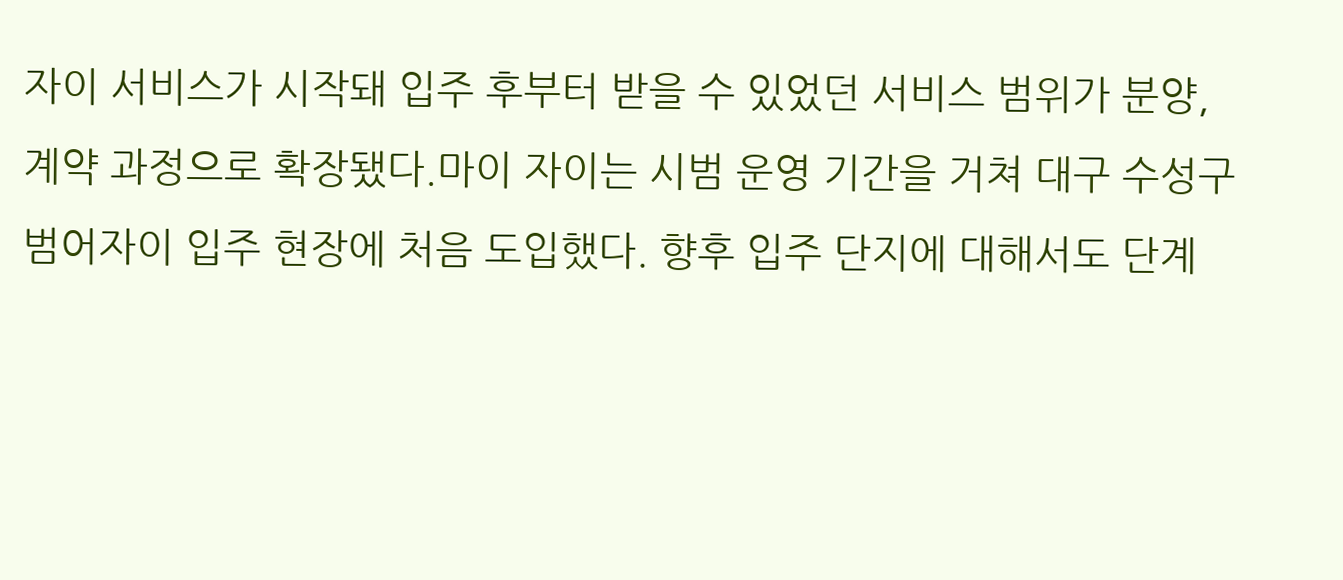자이 서비스가 시작돼 입주 후부터 받을 수 있었던 서비스 범위가 분양, 계약 과정으로 확장됐다.마이 자이는 시범 운영 기간을 거쳐 대구 수성구 범어자이 입주 현장에 처음 도입했다. 향후 입주 단지에 대해서도 단계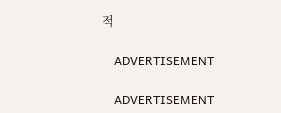적

    ADVERTISEMENT

    ADVERTISEMENT